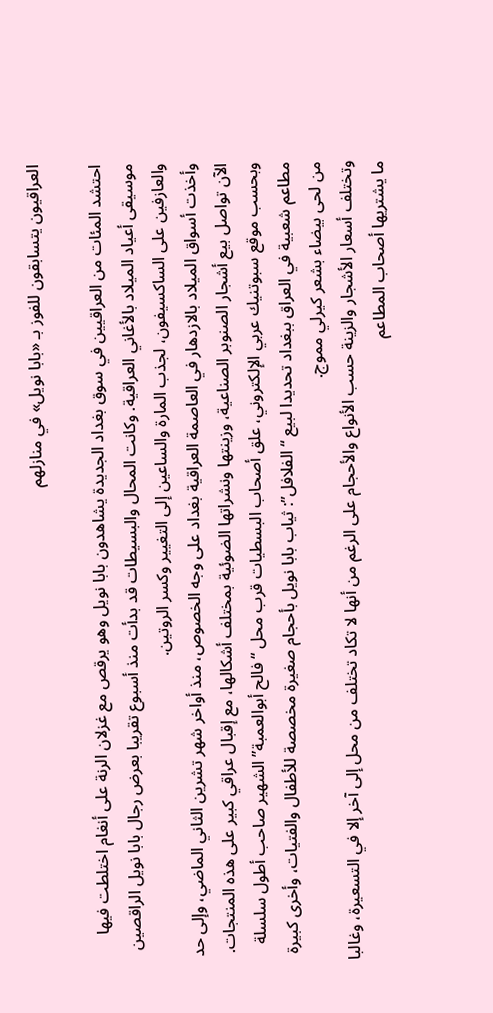العراقيون يتسابقون للفوز بـ «بابا نويل» في منازلهم

احتشد المئات من العراقيين في سوق بغداد الجديدة يشاهدون بابا نويل وهو يرقص مع غزلان الرنة على أنغام اختلطت فيها موسيقى أعياد الميلاد بالأغاني العراقية. وكانت المحال والبسيطات قد بدأت منذ أسبوع تقريبا بعرض رجال بابا نويل الراقصين والعازفين على الساكسيفون، لجذب المارة والساعين إلى التغيير وكسر الروتين.
وأخذت أسواق الميلاد بالازدهار في العاصمة العراقية بغداد على وجه الخصوص، منذ أواخر شهر تشرين الثاني الماضي، وإلى حد الآن تواصل بيع أشجار الصنوبر الصناعية، وزينتها ونشراتها الضوئية بمختلف أشكالها، مع إقبال عراقي كبير على هذه المنتجات.
وبحسب موقع سبوتنيك عربي الإلكتروني، علق أصحاب البسطيات قرب محل “فالح أبوالعمبة” الشهير صاحب أطول سلسلة مطاعم شعبية في العراق ببغداد تحديدا لبيع “الفلافل”: ثياب بابا نويل بأحجام صغيرة مخصصة للأطفال والفتيات، وأخرى كبيرة من لحى بيضاء بشعر كيرلي مموج.
وتختلف أسعار الأشجار والزينة حسب الأنواع والأحجام على الرغم من أنها لا تكاد تختلف من محل إلى آخر إلا في التسعيرة، وغالبا ما يشتريها أصحاب المطاعم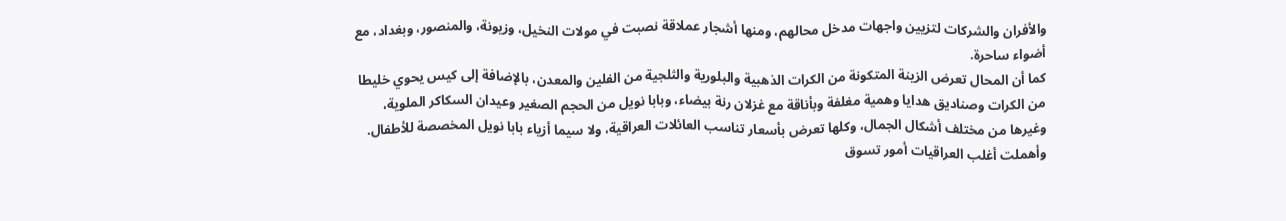والأفران والشركات لتزيين واجهات مدخل محالهم، ومنها أشجار عملاقة نصبت في مولات النخيل، وزيونة، والمنصور، وبغداد، مع أضواء ساحرة.
كما أن المحال تعرض الزينة المتكونة من الكرات الذهبية والبلورية والثلجية من الفلين والمعدن، بالإضافة إلى كيس يحوي خليطا من الكرات وصناديق هدايا وهمية مغلفة وبأناقة مع غزلان رنة بيضاء، وبابا نويل من الحجم الصغير وعيدان السكاكر الملوية، وغيرها من مختلف أشكال الجمال، وكلها تعرض بأسعار تناسب العائلات العراقية، ولا سيما أزياء بابا نويل المخصصة للأطفال. وأهملت أغلب العراقيات أمور تسوق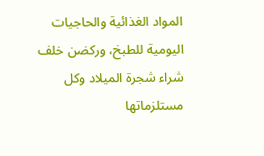المواد الغذائية والحاجيات اليومية للطبخ، وركضن خلف شراء شجرة الميلاد وكل مستلزماتها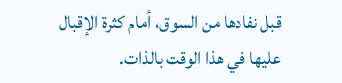قبل نفادها من السوق، أمام كثرة الإقبال عليها في هذا الوقت بالذات.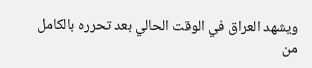ويشهد العراق في الوقت الحالي بعد تحرره بالكامل من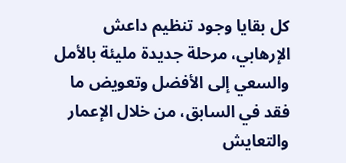كل بقايا وجود تنظيم داعش الإرهابي، مرحلة جديدة مليئة بالأمل والسعي إلى الأفضل وتعويض ما فقد في السابق، من خلال الإعمار والتعايش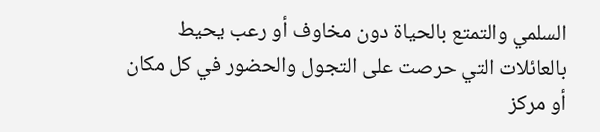السلمي والتمتع بالحياة دون مخاوف أو رعب يحيط بالعائلات التي حرصت على التجول والحضور في كل مكان أو مركز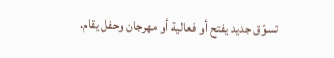تسوّق جديد يفتح أو فعالية أو مهرجان وحفل يقام.